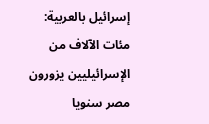إسرائيل بالعربية: مئات الآلاف من الإسرائيليين يزورون مصر سنويا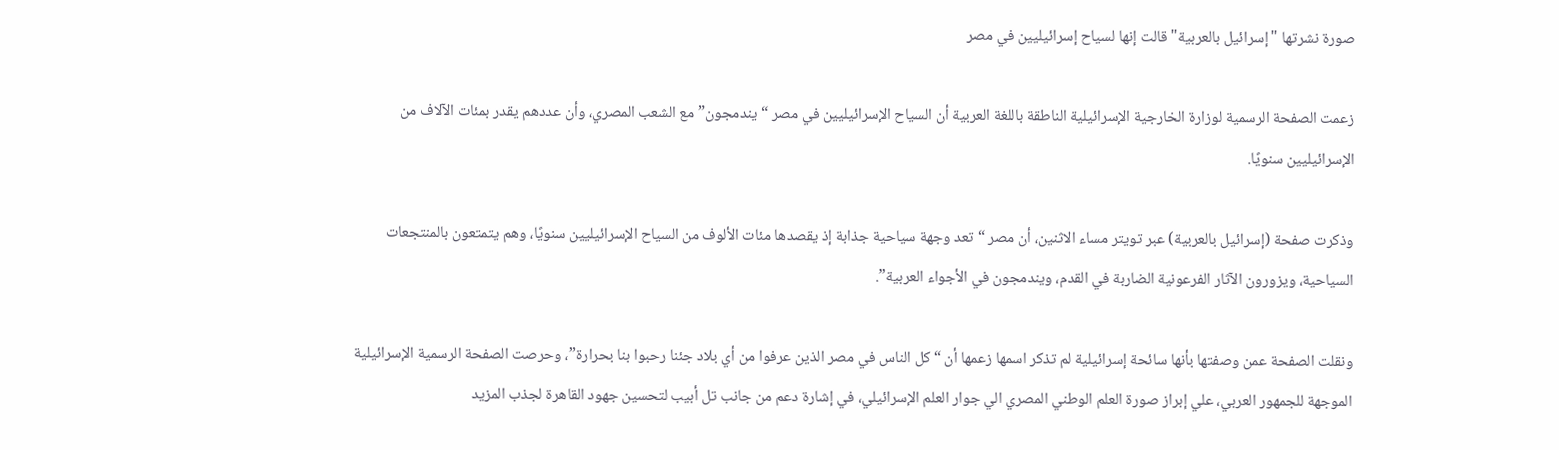صورة نشرتها "إسرائيل بالعربية" قالت إنها لسياح إسرائيليين في مصر

زعمت الصفحة الرسمية لوزارة الخارجية الإسرائيلية الناطقة باللغة العربية أن السياح الإسرائيليين في مصر “يندمجون” مع الشعب المصري، وأن عددهم يقدر بمئات الآلاف من الإسرائيليين سنويًا.

وذكرت صفحة (إسرائيل بالعربية) عبر تويتر مساء الاثنين، أن مصر “تعد وجهة سياحية جذابة إذ يقصدها مئات الألوف من السياح الإسرائيليين سنويًا، وهم يتمتعون بالمنتجعات السياحية، ويزورون الآثار الفرعونية الضاربة في القدم، ويندمجون في الأجواء العربية”.

ونقلت الصفحة عمن وصفتها بأنها سائحة إسرائيلية لم تذكر اسمها زعمها أن “كل الناس في مصر الذين عرفوا من أي بلاد جئنا رحبوا بنا بحرارة”، وحرصت الصفحة الرسمية الإسرائيلية الموجهة للجمهور العربي، علي إبراز صورة العلم الوطني المصري الي جوار العلم الإسرائيلي، في إشارة دعم من جانب تل أبيب لتحسين جهود القاهرة لجذب المزيد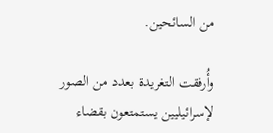من السائحين.

وأُرفقت التغريدة بعدد من الصور لإسرائيليين يستمتعون بقضاء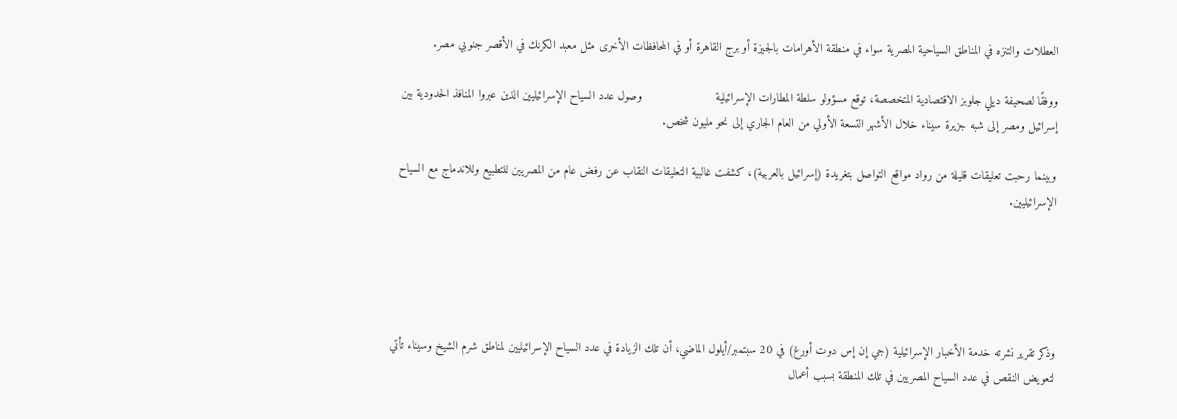العطلات والتنزه في المناطق السياحية المصرية سواء في منطقة الأهرامات بالجيزة أو برج القاهرة أو في المحافظات الأخرى مثل معبد الكرنك في الأقصر جنوبي مصر.

ووفقًا لصحيفة ديلي جلوبز الاقتصادية المتخصصة، توقع مسؤولو سلطة المطارات الإسرائيلية                     وصول عدد السياح الإسرائيليين الذين عبروا المنافذ الحدودية بين إسرائيل ومصر إلى شبه جزيرة سيناء خلال الأشهر التسعة الأولي من العام الجاري إلى نحو مليون شخص.

وبينما رحبت تعليقات قليلة من رواد مواقع التواصل بتغريدة (إسرائيل بالعربية)، كشفت غالبية التعليقات النقاب عن رفض عام من المصريين للتطبيع وللاندماج مع السياح الإسرائيليين.





وذكر تقرير نشرته خدمة الأخبار الإسرائيلية (جي إن إس دوت أورغ) في 20 سبتمبر/أيلول الماضي، أن تلك الزيادة في عدد السياح الإسرائيليين لمناطق شرم الشيخ وسيناء تأتي لتعويض النقص في عدد السياح المصريين في تلك المنطقة بسبب أعمال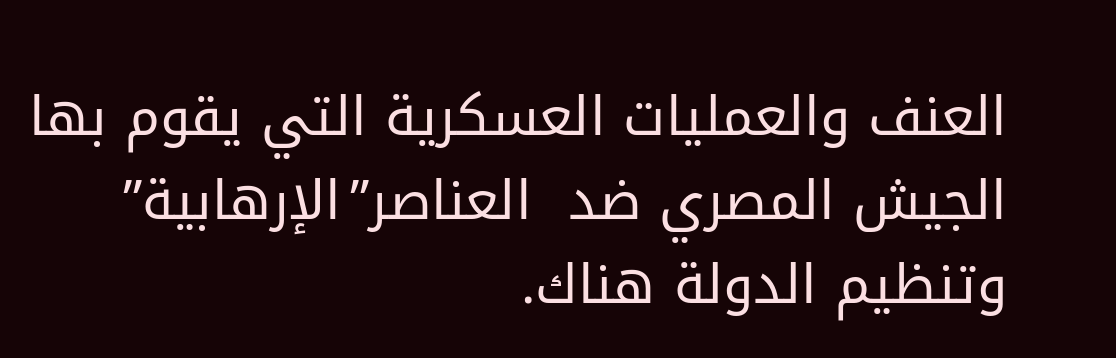العنف والعمليات العسكرية التي يقوم بها الجيش المصري ضد  العناصر”الإرهابية” وتنظيم الدولة هناك.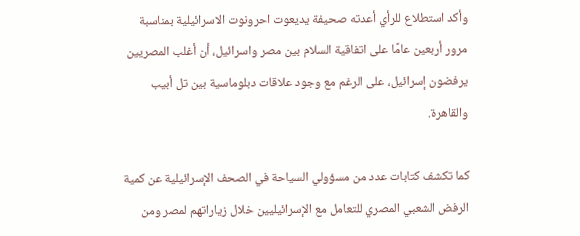وأكد استطلاع للرأي أعدته صحيفة يديعوت احرونوت الاسرائيلية بمناسبة مرور أربعين عامًا على اتفاقية السلام بين مصر واسرائيل، أن أغلب المصريين يرفضون إسرائيل، على الرغم مع وجود علاقات دبلوماسية بين تل أبيب والقاهرة.

كما تكشف كتابات عدد من مسؤولي السياحة في الصحف الإسرائيلية عن كمية الرفض الشعبي المصري للتعامل مع الإسرائيليين خلال زياراتهم لمصر ومن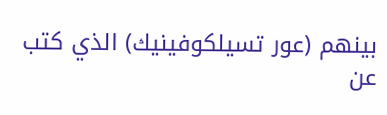بينهم (عور تسيلكوفينيك) الذي كتب عن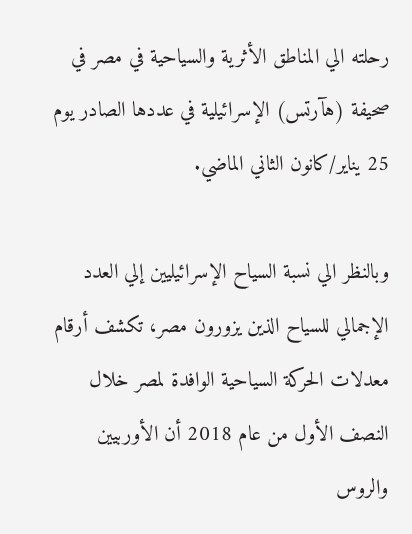رحلته الي المناطق الأثرية والسياحية في مصر في صحيفة (هآرتس) الإسرائيلية في عددها الصادر يوم 25 يناير/كانون الثاني الماضي.

وبالنظر الي نسبة السياح الإسرائيليين إلي العدد الإجمالي للسياح الذين يزورون مصر، تكشف أرقام معدلات الحركة السياحية الوافدة لمصر خلال النصف الأول من عام 2018 أن الأوربيين والروس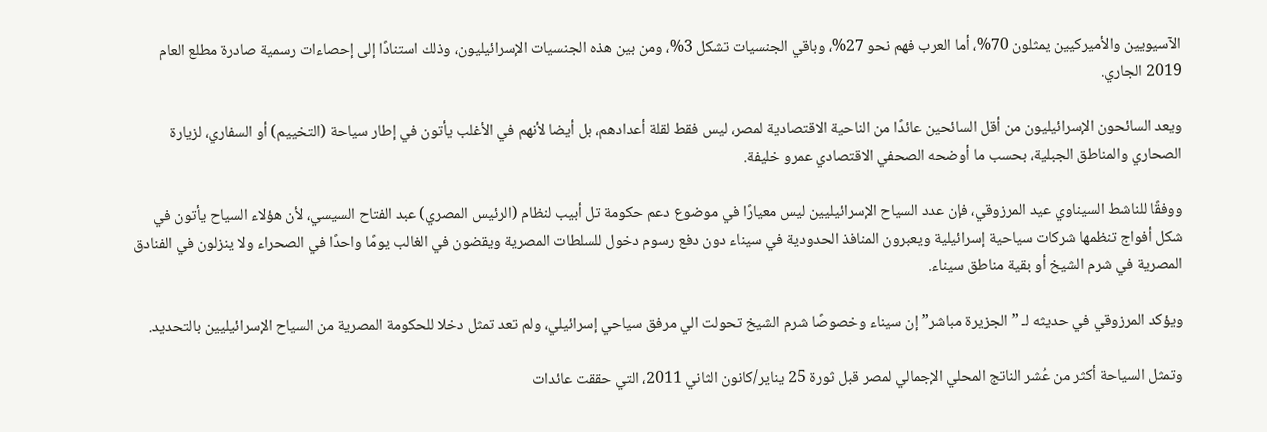الآسيويين والأميركيين يمثلون 70%، أما العرب فهم نحو 27%، وباقي الجنسيات تشكل 3%، ومن بين هذه الجنسيات الإسرائيليون، وذلك استنادًا إلى إحصاءات رسمية صادرة مطلع العام 2019 الجاري.

ويعد السائحون الإسرائيليون من أقل السائحين عائدًا من الناحية الاقتصادية لمصر، ليس فقط لقلة أعدادهم، بل أيضا لأنهم في الأغلب يأتون في إطار سياحة (التخييم) أو السفاري، لزيارة الصحاري والمناطق الجبلية، بحسب ما أوضحه الصحفي الاقتصادي عمرو خليفة.

ووفقًا للناشط السيناوي عيد المرزوقي، فإن عدد السياح الإسرائيليين ليس معيارًا في موضوع دعم حكومة تل أبيب لنظام (الرئيس المصري) عبد الفتاح السيسي، لأن هؤلاء السياح يأتون في شكل أفواج تنظمها شركات سياحية إسرائيلية ويعبرون المنافذ الحدودية في سيناء دون دفع رسوم دخول للسلطات المصرية ويقضون في الغالب يومًا واحدًا في الصحراء ولا ينزلون في الفنادق المصرية في شرم الشيخ أو بقية مناطق سيناء.

ويؤكد المرزوقي في حديثه لـ ” الجزيرة مباشر” إن سيناء وخصوصًا شرم الشيخ تحولت الي مرفق سياحي إسرائيلي، ولم تعد تمثل دخلا للحكومة المصرية من السياح الإسرائيليين بالتحديد.

وتمثل السياحة أكثر من عُشر الناتج المحلي الإجمالي لمصر قبل ثورة 25 يناير/كانون الثاني 2011، التي حققت عائدات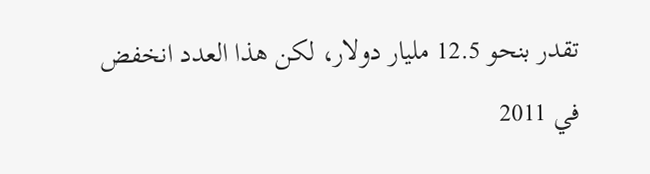تقدر بنحو 12.5 مليار دولار، لكن هذا العدد انخفض في 2011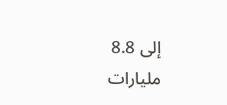إلى 8.8 مليارات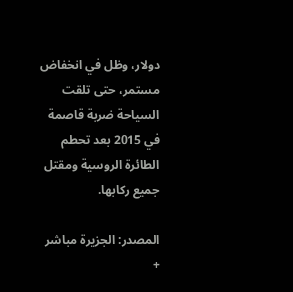دولار، وظل في انخفاض مستمر، حتى تلقت السياحة ضربة قاصمة في 2015 بعد تحطم الطائرة الروسية ومقتل جميع ركابها.

المصدر: الجزيرة مباشر +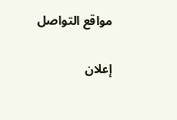مواقع التواصل

إعلان